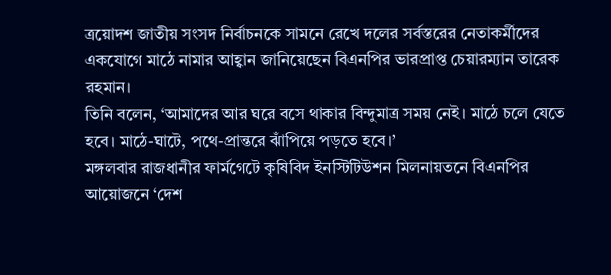ত্রয়োদশ জাতীয় সংসদ নির্বাচনকে সামনে রেখে দলের সর্বস্তরের নেতাকর্মীদের একযোগে মাঠে নামার আহ্বান জানিয়েছেন বিএনপির ভারপ্রাপ্ত চেয়ারম্যান তারেক রহমান।
তিনি বলেন, ‘আমাদের আর ঘরে বসে থাকার বিন্দুমাত্র সময় নেই। মাঠে চলে যেতে হবে। মাঠে-ঘাটে, পথে-প্রান্তরে ঝাঁপিয়ে পড়তে হবে।’
মঙ্গলবার রাজধানীর ফার্মগেটে কৃষিবিদ ইনস্টিটিউশন মিলনায়তনে বিএনপির আয়োজনে ‘দেশ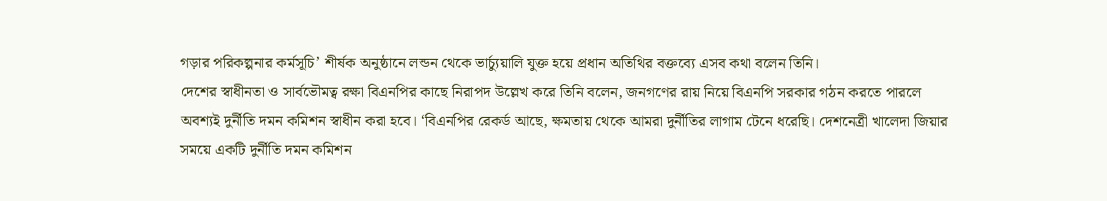গড়ার পরিকল্পনার কর্মসূচি’ শীর্ষক অনুষ্ঠানে লন্ডন থেকে ভার্চ্যুয়ালি যুক্ত হয়ে প্রধান অতিথির বক্তব্যে এসব কথা বলেন তিনি।
দেশের স্বাধীনতা ও সার্বভৌমত্ব রক্ষা বিএনপির কাছে নিরাপদ উল্লেখ করে তিনি বলেন, জনগণের রায় নিয়ে বিএনপি সরকার গঠন করতে পারলে অবশ্যই দুর্নীতি দমন কমিশন স্বাধীন করা হবে। ‘বিএনপির রেকর্ড আছে, ক্ষমতায় থেকে আমরা দুর্নীতির লাগাম টেনে ধরেছি। দেশনেত্রী খালেদা জিয়ার সময়ে একটি দুর্নীতি দমন কমিশন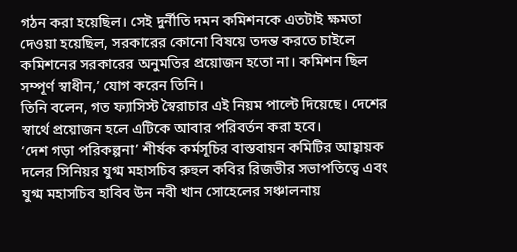গঠন করা হয়েছিল। সেই দুর্নীতি দমন কমিশনকে এতটাই ক্ষমতা দেওয়া হয়েছিল, সরকারের কোনো বিষয়ে তদন্ত করতে চাইলে কমিশনের সরকারের অনুমতির প্রয়োজন হতো না। কমিশন ছিল সম্পূর্ণ স্বাধীন,’ যোগ করেন তিনি।
তিনি বলেন, গত ফ্যাসিস্ট স্বৈরাচার এই নিয়ম পাল্টে দিয়েছে। দেশের স্বার্থে প্রয়োজন হলে এটিকে আবার পরিবর্তন করা হবে।
‘দেশ গড়া পরিকল্পনা’ শীর্ষক কর্মসূচির বাস্তবায়ন কমিটির আহ্বায়ক দলের সিনিয়র যুগ্ম মহাসচিব রুহুল কবির রিজভীর সভাপতিত্বে এবং যুগ্ম মহাসচিব হাবিব উন নবী খান সোহেলের সঞ্চালনায়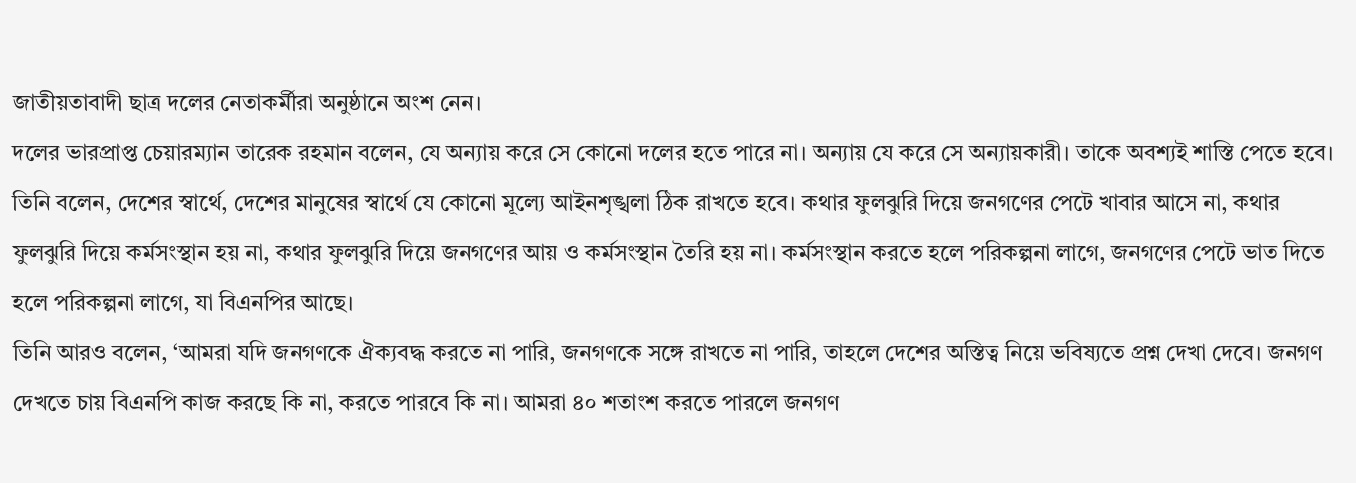জাতীয়তাবাদী ছাত্র দলের নেতাকর্মীরা অনুষ্ঠানে অংশ নেন।
দলের ভারপ্রাপ্ত চেয়ারম্যান তারেক রহমান বলেন, যে অন্যায় করে সে কোনো দলের হতে পারে না। অন্যায় যে করে সে অন্যায়কারী। তাকে অবশ্যই শাস্তি পেতে হবে।
তিনি বলেন, দেশের স্বার্থে, দেশের মানুষের স্বার্থে যে কোনো মূল্যে আইনশৃঙ্খলা ঠিক রাখতে হবে। কথার ফুলঝুরি দিয়ে জনগণের পেটে খাবার আসে না, কথার ফুলঝুরি দিয়ে কর্মসংস্থান হয় না, কথার ফুলঝুরি দিয়ে জনগণের আয় ও কর্মসংস্থান তৈরি হয় না। কর্মসংস্থান করতে হলে পরিকল্পনা লাগে, জনগণের পেটে ভাত দিতে হলে পরিকল্পনা লাগে, যা বিএনপির আছে।
তিনি আরও বলেন, ‘আমরা যদি জনগণকে ঐক্যবদ্ধ করতে না পারি, জনগণকে সঙ্গে রাখতে না পারি, তাহলে দেশের অস্তিত্ব নিয়ে ভবিষ্যতে প্রশ্ন দেখা দেবে। জনগণ দেখতে চায় বিএনপি কাজ করছে কি না, করতে পারবে কি না। আমরা ৪০ শতাংশ করতে পারলে জনগণ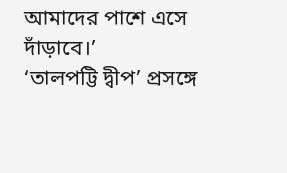আমাদের পাশে এসে দাঁড়াবে।’
‘তালপট্টি দ্বীপ’ প্রসঙ্গে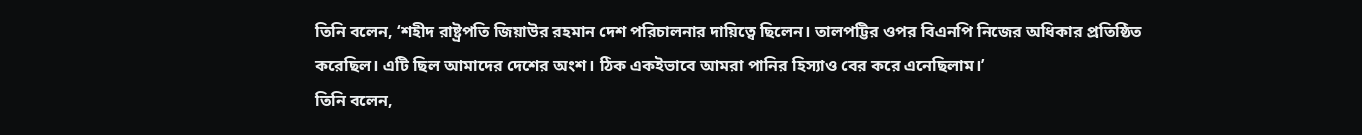তিনি বলেন, ‘শহীদ রাষ্ট্রপতি জিয়াউর রহমান দেশ পরিচালনার দায়িত্বে ছিলেন। তালপট্টির ওপর বিএনপি নিজের অধিকার প্রতিষ্ঠিত করেছিল। এটি ছিল আমাদের দেশের অংশ। ঠিক একইভাবে আমরা পানির হিস্যাও বের করে এনেছিলাম।’
তিনি বলেন,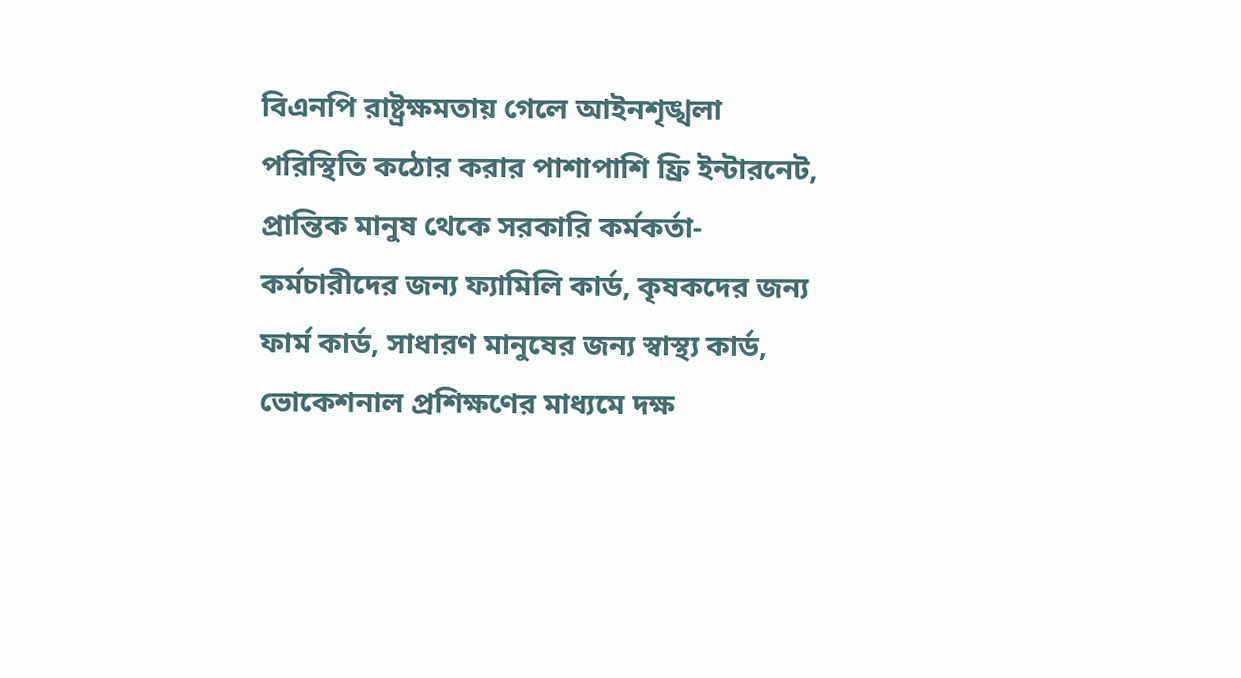বিএনপি রাষ্ট্রক্ষমতায় গেলে আইনশৃঙ্খলা পরিস্থিতি কঠোর করার পাশাপাশি ফ্রি ইন্টারনেট, প্রান্তিক মানুষ থেকে সরকারি কর্মকর্তা-কর্মচারীদের জন্য ফ্যামিলি কার্ড, কৃষকদের জন্য ফার্ম কার্ড, সাধারণ মানুষের জন্য স্বাস্থ্য কার্ড, ভোকেশনাল প্রশিক্ষণের মাধ্যমে দক্ষ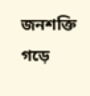জনশক্তি গড়ে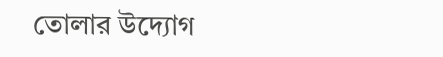তোলার উদ্যোগ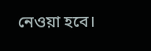নেওয়া হবে।